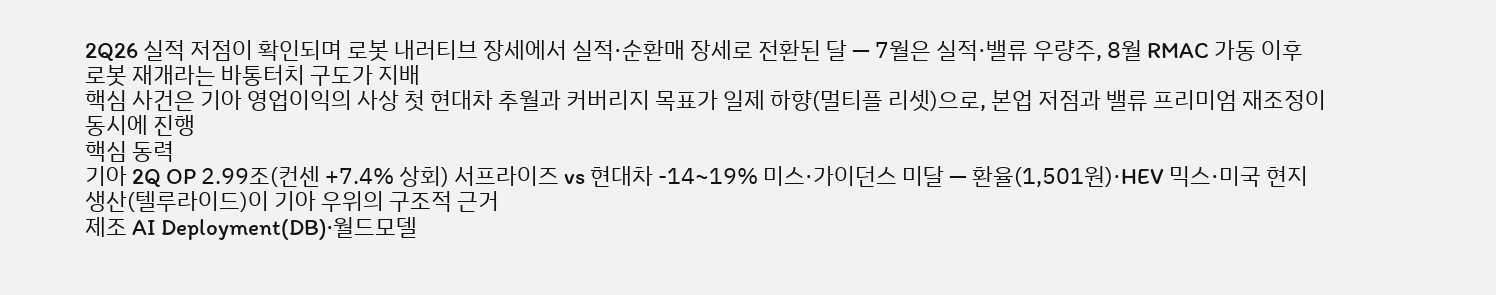2Q26 실적 저점이 확인되며 로봇 내러티브 장세에서 실적·순환매 장세로 전환된 달 — 7월은 실적·밸류 우량주, 8월 RMAC 가동 이후 로봇 재개라는 바통터치 구도가 지배
핵심 사건은 기아 영업이익의 사상 첫 현대차 추월과 커버리지 목표가 일제 하향(멀티플 리셋)으로, 본업 저점과 밸류 프리미엄 재조정이 동시에 진행
핵심 동력
기아 2Q OP 2.99조(컨센 +7.4% 상회) 서프라이즈 vs 현대차 -14~19% 미스·가이던스 미달 — 환율(1,501원)·HEV 믹스·미국 현지생산(텔루라이드)이 기아 우위의 구조적 근거
제조 AI Deployment(DB)·월드모델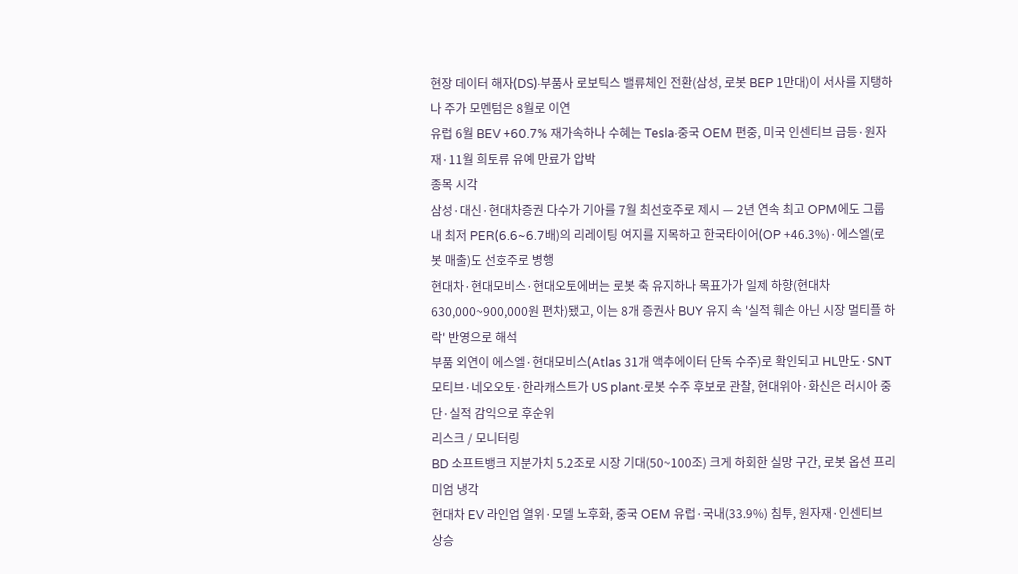현장 데이터 해자(DS)·부품사 로보틱스 밸류체인 전환(삼성, 로봇 BEP 1만대)이 서사를 지탱하나 주가 모멘텀은 8월로 이연
유럽 6월 BEV +60.7% 재가속하나 수혜는 Tesla·중국 OEM 편중, 미국 인센티브 급등·원자재·11월 희토류 유예 만료가 압박
종목 시각
삼성·대신·현대차증권 다수가 기아를 7월 최선호주로 제시 — 2년 연속 최고 OPM에도 그룹 내 최저 PER(6.6~6.7배)의 리레이팅 여지를 지목하고 한국타이어(OP +46.3%)·에스엘(로봇 매출)도 선호주로 병행
현대차·현대모비스·현대오토에버는 로봇 축 유지하나 목표가가 일제 하향(현대차 630,000~900,000원 편차)됐고, 이는 8개 증권사 BUY 유지 속 '실적 훼손 아닌 시장 멀티플 하락' 반영으로 해석
부품 외연이 에스엘·현대모비스(Atlas 31개 액추에이터 단독 수주)로 확인되고 HL만도·SNT모티브·네오오토·한라캐스트가 US plant·로봇 수주 후보로 관찰, 현대위아·화신은 러시아 중단·실적 감익으로 후순위
리스크 / 모니터링
BD 소프트뱅크 지분가치 5.2조로 시장 기대(50~100조) 크게 하회한 실망 구간, 로봇 옵션 프리미엄 냉각
현대차 EV 라인업 열위·모델 노후화, 중국 OEM 유럽·국내(33.9%) 침투, 원자재·인센티브 상승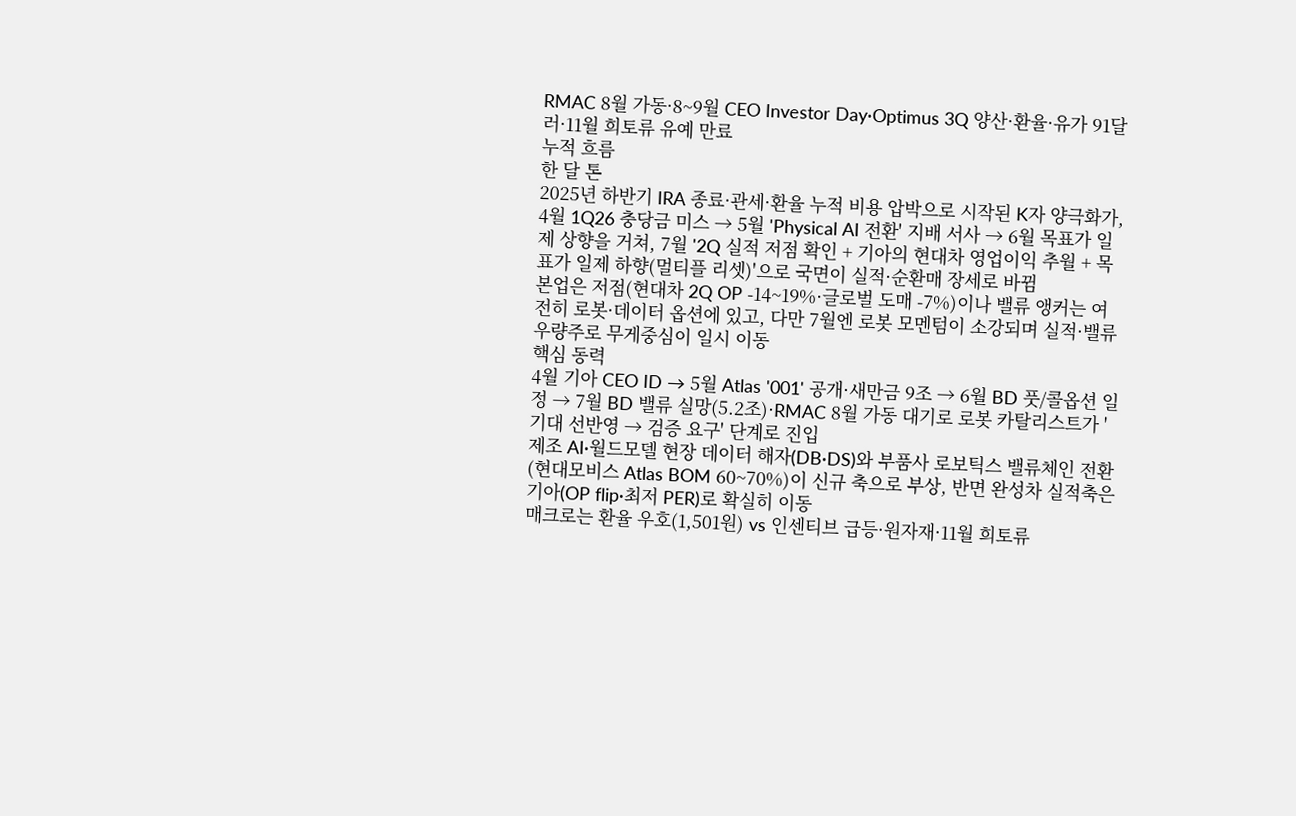RMAC 8월 가동·8~9월 CEO Investor Day·Optimus 3Q 양산·환율·유가 91달러·11월 희토류 유예 만료
누적 흐름
한 달 톤
2025년 하반기 IRA 종료·관세·환율 누적 비용 압박으로 시작된 K자 양극화가, 4월 1Q26 충당금 미스 → 5월 'Physical AI 전환' 지배 서사 → 6월 목표가 일제 상향을 거쳐, 7월 '2Q 실적 저점 확인 + 기아의 현대차 영업이익 추월 + 목표가 일제 하향(멀티플 리셋)'으로 국면이 실적·순환매 장세로 바뀜
본업은 저점(현대차 2Q OP -14~19%·글로벌 도매 -7%)이나 밸류 앵커는 여전히 로봇·데이터 옵션에 있고, 다만 7월엔 로봇 모멘텀이 소강되며 실적·밸류 우량주로 무게중심이 일시 이동
핵심 동력
4월 기아 CEO ID → 5월 Atlas '001' 공개·새만금 9조 → 6월 BD 풋/콜옵션 일정 → 7월 BD 밸류 실망(5.2조)·RMAC 8월 가동 대기로 로봇 카탈리스트가 '기대 선반영 → 검증 요구' 단계로 진입
제조 AI·월드모델 현장 데이터 해자(DB·DS)와 부품사 로보틱스 밸류체인 전환(현대모비스 Atlas BOM 60~70%)이 신규 축으로 부상, 반면 완성차 실적축은 기아(OP flip·최저 PER)로 확실히 이동
매크로는 환율 우호(1,501원) vs 인센티브 급등·원자재·11월 희토류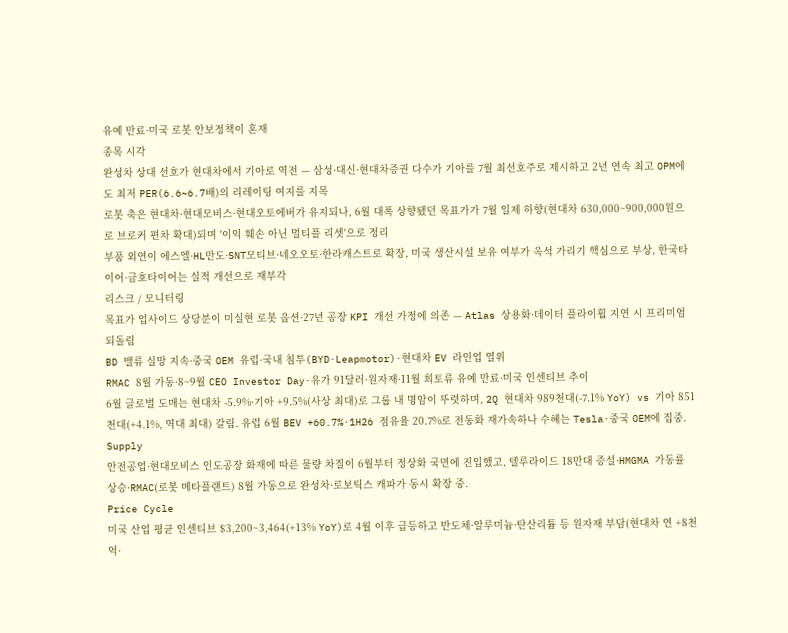유예 만료·미국 로봇 안보정책이 혼재
종목 시각
완성차 상대 선호가 현대차에서 기아로 역전 — 삼성·대신·현대차증권 다수가 기아를 7월 최선호주로 제시하고 2년 연속 최고 OPM에도 최저 PER(6.6~6.7배)의 리레이팅 여지를 지목
로봇 축은 현대차·현대모비스·현대오토에버가 유지되나, 6월 대폭 상향됐던 목표가가 7월 일제 하향(현대차 630,000~900,000원으로 브로커 편차 확대)되며 '이익 훼손 아닌 멀티플 리셋'으로 정리
부품 외연이 에스엘·HL만도·SNT모티브·네오오토·한라캐스트로 확장, 미국 생산시설 보유 여부가 옥석 가리기 핵심으로 부상, 한국타이어·금호타이어는 실적 개선으로 재부각
리스크 / 모니터링
목표가 업사이드 상당분이 미실현 로봇 옵션·27년 공장 KPI 개선 가정에 의존 — Atlas 상용화·데이터 플라이휠 지연 시 프리미엄 되돌림
BD 밸류 실망 지속·중국 OEM 유럽·국내 침투(BYD·Leapmotor)·현대차 EV 라인업 열위
RMAC 8월 가동·8~9월 CEO Investor Day·유가 91달러·원자재·11월 희토류 유예 만료·미국 인센티브 추이
6월 글로벌 도매는 현대차 -5.9%·기아 +9.5%(사상 최대)로 그룹 내 명암이 뚜렷하며, 2Q 현대차 989천대(-7.1% YoY) vs 기아 851천대(+4.1%, 역대 최대) 갈림. 유럽 6월 BEV +60.7%·1H26 점유율 20.7%로 전동화 재가속하나 수혜는 Tesla·중국 OEM에 집중.
Supply
안전공업·현대모비스 인도공장 화재에 따른 물량 차질이 6월부터 정상화 국면에 진입했고, 텔루라이드 18만대 증설·HMGMA 가동률 상승·RMAC(로봇 메타플랜트) 8월 가동으로 완성차·로보틱스 캐파가 동시 확장 중.
Price Cycle
미국 산업 평균 인센티브 $3,200~3,464(+13% YoY)로 4월 이후 급등하고 반도체·알루미늄·탄산리튬 등 원자재 부담(현대차 연 +8천억·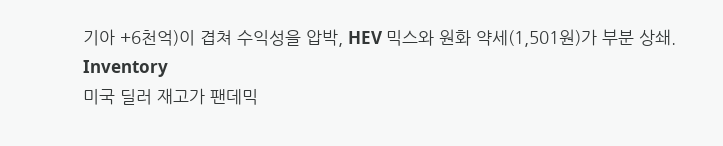기아 +6천억)이 겹쳐 수익성을 압박, HEV 믹스와 원화 약세(1,501원)가 부분 상쇄.
Inventory
미국 딜러 재고가 팬데믹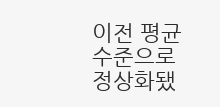이전 평균 수준으로 정상화됐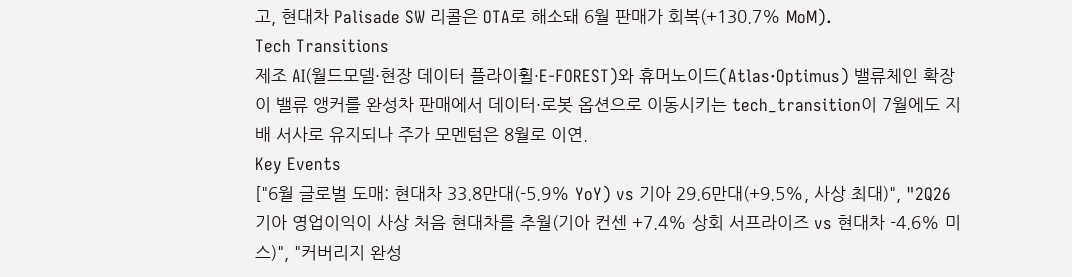고, 현대차 Palisade SW 리콜은 OTA로 해소돼 6월 판매가 회복(+130.7% MoM).
Tech Transitions
제조 AI(월드모델·현장 데이터 플라이휠·E-FOREST)와 휴머노이드(Atlas·Optimus) 밸류체인 확장이 밸류 앵커를 완성차 판매에서 데이터·로봇 옵션으로 이동시키는 tech_transition이 7월에도 지배 서사로 유지되나 주가 모멘텀은 8월로 이연.
Key Events
["6월 글로벌 도매: 현대차 33.8만대(-5.9% YoY) vs 기아 29.6만대(+9.5%, 사상 최대)", "2Q26 기아 영업이익이 사상 처음 현대차를 추월(기아 컨센 +7.4% 상회 서프라이즈 vs 현대차 -4.6% 미스)", "커버리지 완성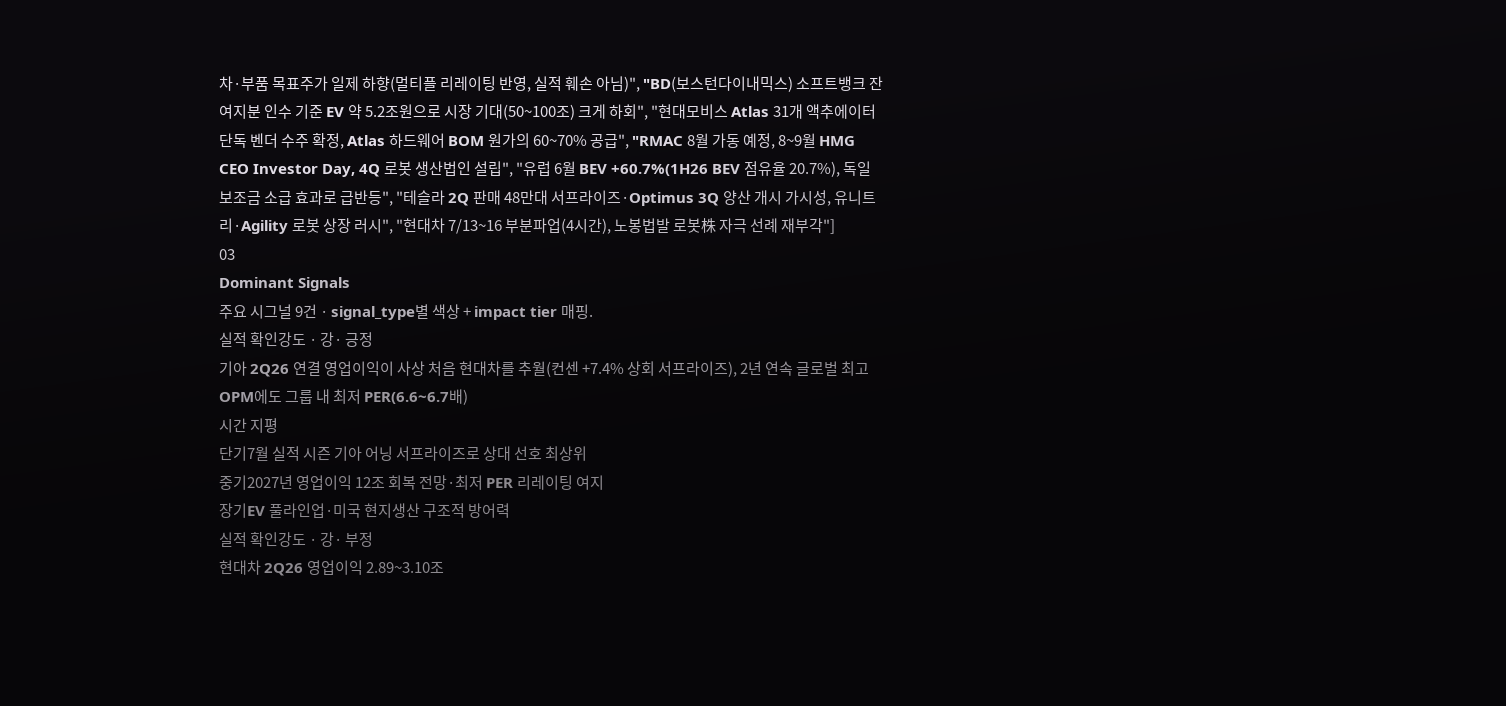차·부품 목표주가 일제 하향(멀티플 리레이팅 반영, 실적 훼손 아님)", "BD(보스턴다이내믹스) 소프트뱅크 잔여지분 인수 기준 EV 약 5.2조원으로 시장 기대(50~100조) 크게 하회", "현대모비스 Atlas 31개 액추에이터 단독 벤더 수주 확정, Atlas 하드웨어 BOM 원가의 60~70% 공급", "RMAC 8월 가동 예정, 8~9월 HMG CEO Investor Day, 4Q 로봇 생산법인 설립", "유럽 6월 BEV +60.7%(1H26 BEV 점유율 20.7%), 독일 보조금 소급 효과로 급반등", "테슬라 2Q 판매 48만대 서프라이즈·Optimus 3Q 양산 개시 가시성, 유니트리·Agility 로봇 상장 러시", "현대차 7/13~16 부분파업(4시간), 노봉법발 로봇株 자극 선례 재부각"]
03
Dominant Signals
주요 시그널 9건 · signal_type별 색상 + impact tier 매핑.
실적 확인강도 · 강· 긍정
기아 2Q26 연결 영업이익이 사상 처음 현대차를 추월(컨센 +7.4% 상회 서프라이즈), 2년 연속 글로벌 최고 OPM에도 그룹 내 최저 PER(6.6~6.7배)
시간 지평
단기7월 실적 시즌 기아 어닝 서프라이즈로 상대 선호 최상위
중기2027년 영업이익 12조 회복 전망·최저 PER 리레이팅 여지
장기EV 풀라인업·미국 현지생산 구조적 방어력
실적 확인강도 · 강· 부정
현대차 2Q26 영업이익 2.89~3.10조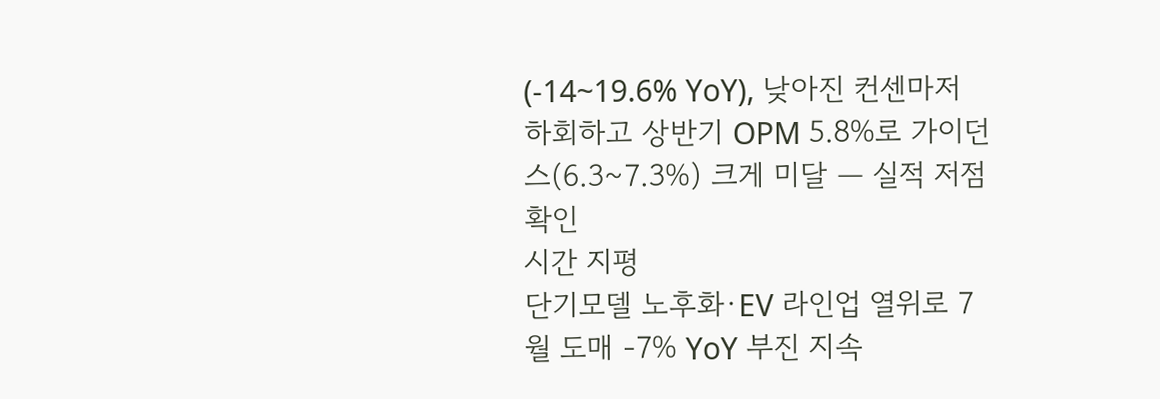(-14~19.6% YoY), 낮아진 컨센마저 하회하고 상반기 OPM 5.8%로 가이던스(6.3~7.3%) 크게 미달 — 실적 저점 확인
시간 지평
단기모델 노후화·EV 라인업 열위로 7월 도매 -7% YoY 부진 지속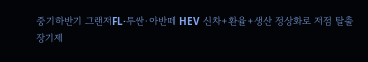중기하반기 그랜저FL·투싼·아반떼 HEV 신차+환율+생산 정상화로 저점 탈출
장기제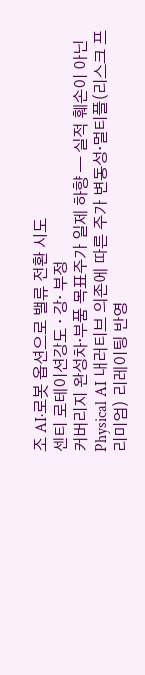조 AI·로봇 옵션으로 밸류 전환 시도
센티 로테이션강도 · 강· 부정
커버리지 완성차·부품 목표주가 일제 하향 — 실적 훼손이 아닌 Physical AI 내러티브 의존에 따른 주가 변동성·멀티플(리스크 프리미엄) 리레이팅 반영